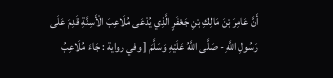أَنَّ عَامِرَ بْنَ مَالِكِ بْنِ جَعْفَرٍ الَّذِي يُدْعَى مُلَاعِبَ الْأَسِنَّةِ قَدِمَ عَلَى رَسُولِ اللَّهِ - صَلَّى اللَّهُ عَلَيْهِ وَسَلَّمَ [ وفي رواية : جَاءَ مُلَاعِبُ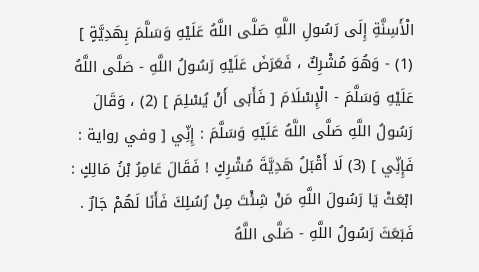الْأَسِنَّةِ إِلَى رَسُولِ اللَّهِ صَلَّى اللَّهُ عَلَيْهِ وَسَلَّمَ بِهَدِيَّةٍ ] (1) - وَهُوَ مُشْرِكٌ ، فَعَرَضَ عَلَيْهِ رَسُولُ اللَّهِ - صَلَّى اللَّهُ عَلَيْهِ وَسَلَّمَ - الْإِسْلَامَ [ فَأَبَى أَنْ يُسْلِمَ ] (2) ، وَقَالَ رَسُولُ اللَّهِ صَلَّى اللَّهُ عَلَيْهِ وَسَلَّمَ : إِنِّي [ وفي رواية : فَإِنِّي ] (3) لَا أَقْبَلُ هَدِيَّةَ مُشْرِكٍ ! فَقَالَ عَامِرُ بْنُ مَالِكٍ : ابْعَثْ يَا رَسُولَ اللَّهِ مَنْ شِئْتَ مِنْ رُسُلِكَ فَأَنَا لَهُمْ جَارٌ . فَبَعَثَ رَسُولُ اللَّهِ - صَلَّى اللَّهُ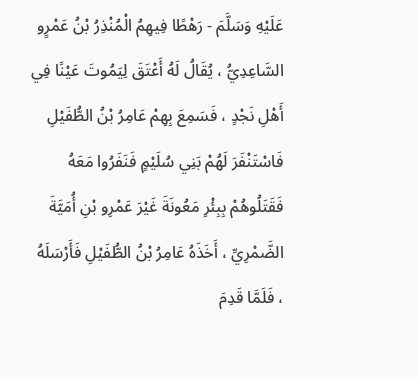عَلَيْهِ وَسَلَّمَ - رَهْطًا فِيهِمُ الْمُنْذِرُ بْنُ عَمْرٍو السَّاعِدِيُّ ، يُقَالُ لَهُ أَعْتَقَ لِيَمُوتَ عَيْنًا فِي أَهْلِ نَجْدٍ ، فَسَمِعَ بِهِمْ عَامِرُ بْنُ الطُّفَيْلِ فَاسْتَنْفَرَ لَهُمْ بَنِي سُلَيْمٍ فَنَفَرُوا مَعَهُ فَقَتَلُوهُمْ بِبِئْرِ مَعُونَةَ غَيْرَ عَمْرِو بْنِ أُمَيَّةَ الضَّمْرِيِّ ، أَخَذَهُ عَامِرُ بْنُ الطُّفَيْلِ فَأَرْسَلَهُ ، فَلَمَّا قَدِمَ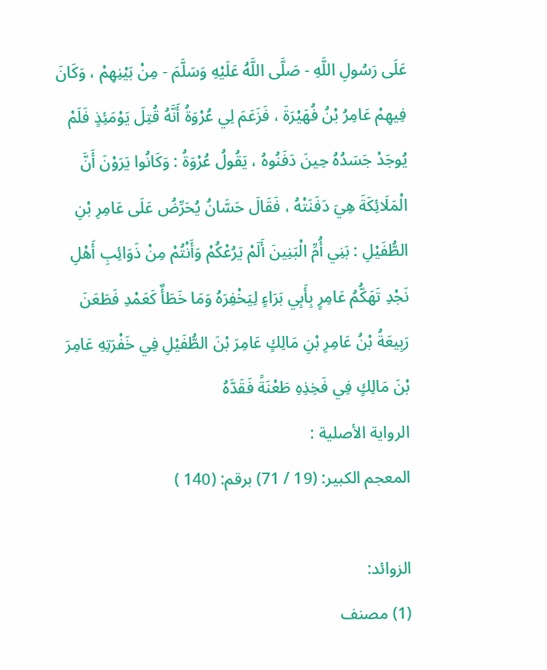عَلَى رَسُولِ اللَّهِ - صَلَّى اللَّهُ عَلَيْهِ وَسَلَّمَ - مِنْ بَيْنِهِمْ ، وَكَانَ فِيهِمْ عَامِرُ بْنُ فُهَيْرَةَ ، فَزَعَمَ لِي عُرْوَةُ أَنَّهُ قُتِلَ يَوْمَئِذٍ فَلَمْ يُوجَدْ جَسَدُهُ حِينَ دَفَنُوهُ ، يَقُولُ عُرْوَةُ : وَكَانُوا يَرَوْنَ أَنَّ الْمَلَائِكَةَ هِيَ دَفَنَتْهُ ، فَقَالَ حَسَّانُ يُحَرِّضُ عَلَى عَامِرِ بْنِ الطُّفَيْلِ : بَنِي أُمِّ الْبَنِينَ أَلَمْ يَرُعْكُمْ وَأَنْتُمْ مِنْ ذَوَائِبِ أَهْلِ نَجْدِ تَهَكُّمُ عَامِرٍ بِأَبِي بَرَاءٍ لِيَخْفِرَهُ وَمَا خَطَأٌ كَعَمْدِ فَطَعَنَ رَبِيعَةُ بْنُ عَامِرِ بْنِ مَالِكٍ عَامِرَ بْنَ الطُّفَيْلِ فِي خَفْرَتِهِ عَامِرَ بْنَ مَالِكٍ فِي فَخِذِهِ طَعْنَةً فَقَدَّهُ
الرواية الأصلية :
المعجم الكبير: (19 / 71) برقم: (140 )

الزوائد:
(1) مصنف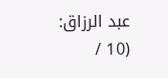عبد الرزاق: (10 /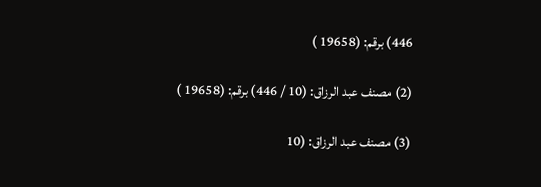446) برقم: (19658 )

(2) مصنف عبد الرزاق: (10 / 446) برقم: (19658 )

(3) مصنف عبد الرزاق: (10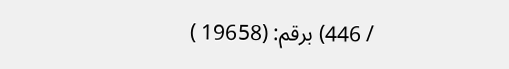/ 446) برقم: (19658 )